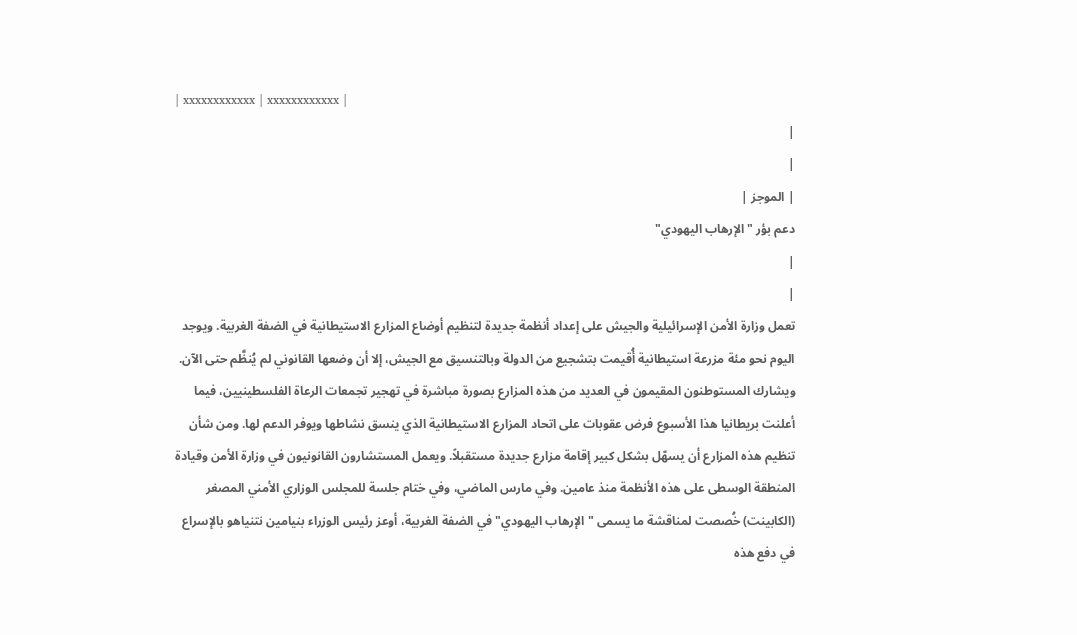| xxxxxxxxxxxx | xxxxxxxxxxxx |
|
|
| الموجز |
دعم بؤر "الإرهاب اليهودي"
|
|
تعمل وزارة الأمن الإسرائيلية والجيش على إعداد أنظمة جديدة لتنظيم أوضاع المزارع الاستيطانية في الضفة الغربية. ويوجد اليوم نحو مئة مزرعة استيطانية أُقيمت بتشجيع من الدولة وبالتنسيق مع الجيش، إلا أن وضعها القانوني لم يُنظَّم حتى الآن. ويشارك المستوطنون المقيمون في العديد من هذه المزارع بصورة مباشرة في تهجير تجمعات الرعاة الفلسطينيين، فيما أعلنت بريطانيا هذا الأسبوع فرض عقوبات على اتحاد المزارع الاستيطانية الذي ينسق نشاطها ويوفر الدعم لها. ومن شأن تنظيم هذه المزارع أن يسهّل بشكل كبير إقامة مزارع جديدة مستقبلاً. ويعمل المستشارون القانونيون في وزارة الأمن وقيادة المنطقة الوسطى على هذه الأنظمة منذ عامين. وفي مارس الماضي، وفي ختام جلسة للمجلس الوزاري الأمني المصغر (الكابينت) خُصصت لمناقشة ما يسمى "الإرهاب اليهودي" في الضفة الغربية، أوعز رئيس الوزراء بنيامين نتنياهو بالإسراع في دفع هذه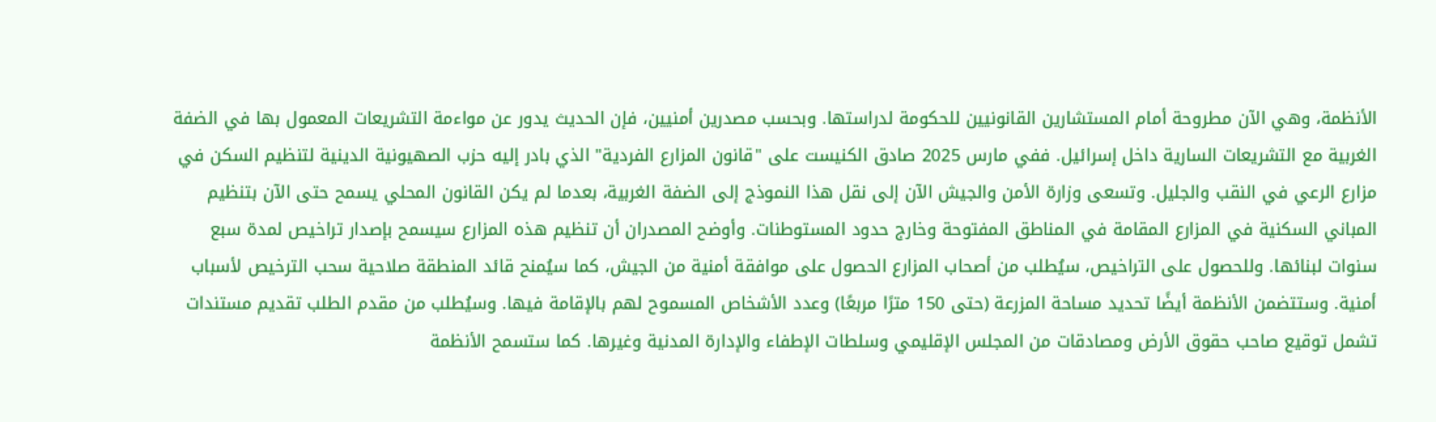الأنظمة، وهي الآن مطروحة أمام المستشارين القانونيين للحكومة لدراستها. وبحسب مصدرين أمنيين، فإن الحديث يدور عن مواءمة التشريعات المعمول بها في الضفة الغربية مع التشريعات السارية داخل إسرائيل. ففي مارس 2025 صادق الكنيست على "قانون المزارع الفردية" الذي بادر إليه حزب الصهيونية الدينية لتنظيم السكن في مزارع الرعي في النقب والجليل. وتسعى وزارة الأمن والجيش الآن إلى نقل هذا النموذج إلى الضفة الغربية، بعدما لم يكن القانون المحلي يسمح حتى الآن بتنظيم المباني السكنية في المزارع المقامة في المناطق المفتوحة وخارج حدود المستوطنات. وأوضح المصدران أن تنظيم هذه المزارع سيسمح بإصدار تراخيص لمدة سبع سنوات لبنائها. وللحصول على التراخيص، سيُطلب من أصحاب المزارع الحصول على موافقة أمنية من الجيش، كما سيُمنح قائد المنطقة صلاحية سحب الترخيص لأسباب أمنية. وستتضمن الأنظمة أيضًا تحديد مساحة المزرعة (حتى 150 مترًا مربعًا) وعدد الأشخاص المسموح لهم بالإقامة فيها. وسيُطلب من مقدم الطلب تقديم مستندات تشمل توقيع صاحب حقوق الأرض ومصادقات من المجلس الإقليمي وسلطات الإطفاء والإدارة المدنية وغيرها. كما ستسمح الأنظمة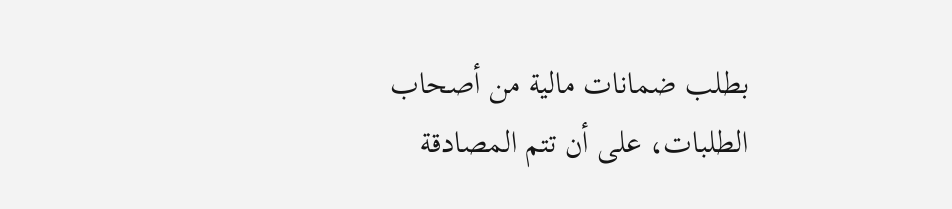بطلب ضمانات مالية من أصحاب الطلبات، على أن تتم المصادقة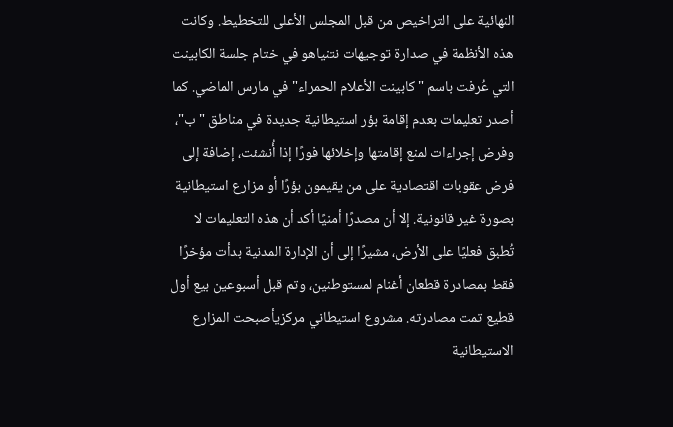النهائية على التراخيص من قبل المجلس الأعلى للتخطيط. وكانت هذه الأنظمة في صدارة توجيهات نتنياهو في ختام جلسة الكابينت التي عُرفت باسم "كابينت الأعلام الحمراء" في مارس الماضي. كما أصدر تعليمات بعدم إقامة بؤر استيطانية جديدة في مناطق "ب"، وفرض إجراءات لمنع إقامتها وإخلائها فورًا إذا أُنشئت، إضافة إلى فرض عقوبات اقتصادية على من يقيمون بؤرًا أو مزارع استيطانية بصورة غير قانونية. إلا أن مصدرًا أمنيًا أكد أن هذه التعليمات لا تُطبق فعليًا على الأرض، مشيرًا إلى أن الإدارة المدنية بدأت مؤخرًا فقط بمصادرة قطعان أغنام لمستوطنين، وتم قبل أسبوعين بيع أول قطيع تمت مصادرته. مشروع استيطاني مركزيأصبحت المزارع الاستيطانية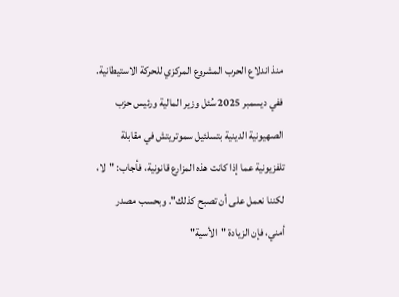منذ اندلاع الحرب المشروع المركزي للحركة الاستيطانية. ففي ديسمبر 2025 سُئل وزير المالية ورئيس حزب الصهيونية الدينية بتسلئيل سموتريتش في مقابلة تلفزيونية عما إذا كانت هذه المزارع قانونية، فأجاب: "لا، لكننا نعمل على أن تصبح كذلك". وبحسب مصدر أمني، فإن الزيادة "الأسية"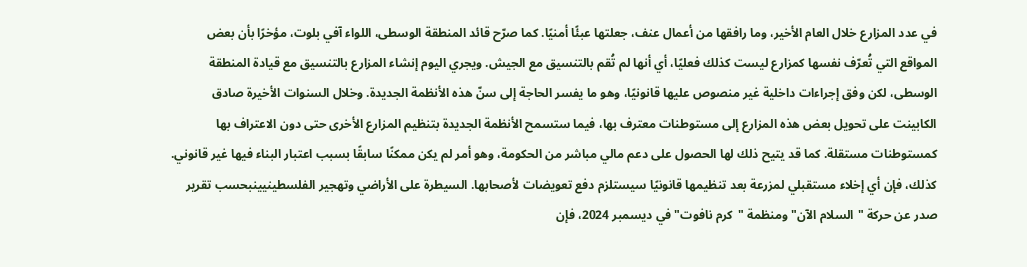في عدد المزارع خلال العام الأخير، وما رافقها من أعمال عنف، جعلتها عبئًا أمنيًا. كما صرّح قائد المنطقة الوسطى، اللواء آفي بلوت، مؤخرًا بأن بعض المواقع التي تُعرّف نفسها كمزارع ليست كذلك فعليًا، أي أنها لم تُقم بالتنسيق مع الجيش. ويجري اليوم إنشاء المزارع بالتنسيق مع قيادة المنطقة الوسطى، لكن وفق إجراءات داخلية غير منصوص عليها قانونيًا، وهو ما يفسر الحاجة إلى سنّ هذه الأنظمة الجديدة. وخلال السنوات الأخيرة صادق الكابينت على تحويل بعض هذه المزارع إلى مستوطنات معترف بها، فيما ستسمح الأنظمة الجديدة بتنظيم المزارع الأخرى حتى دون الاعتراف بها كمستوطنات مستقلة. كما قد يتيح ذلك لها الحصول على دعم مالي مباشر من الحكومة، وهو أمر لم يكن ممكنًا سابقًا بسبب اعتبار البناء فيها غير قانوني. كذلك، فإن أي إخلاء مستقبلي لمزرعة بعد تنظيمها قانونيًا سيستلزم دفع تعويضات لأصحابها. السيطرة على الأراضي وتهجير الفلسطينيينبحسب تقرير صدر عن حركة "السلام الآن" ومنظمة "كرم نافوت" في ديسمبر 2024، فإن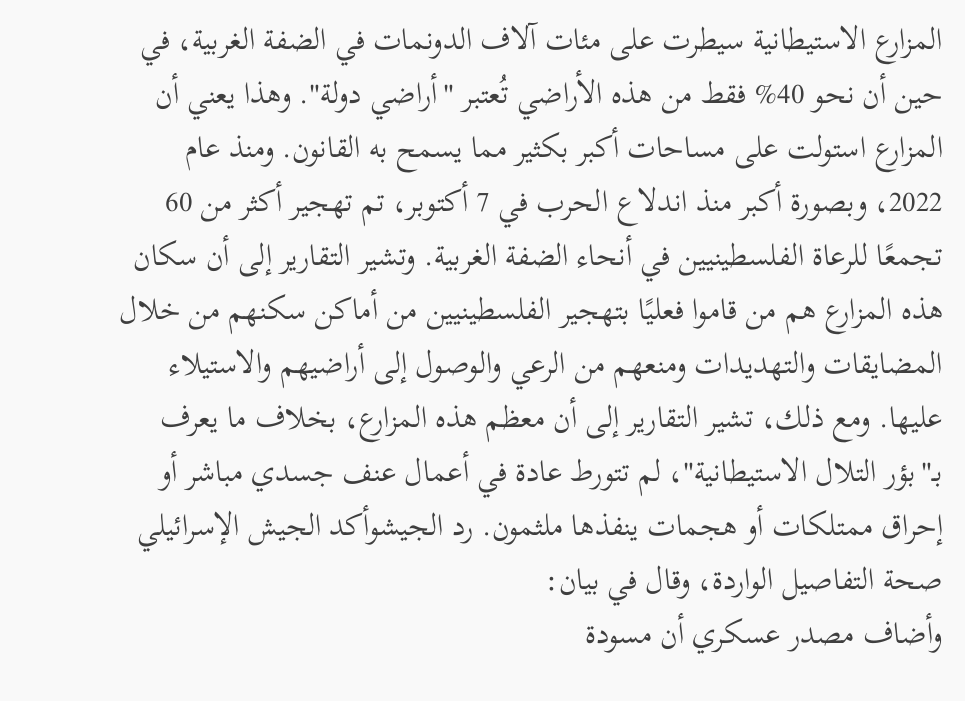المزارع الاستيطانية سيطرت على مئات آلاف الدونمات في الضفة الغربية، في حين أن نحو 40% فقط من هذه الأراضي تُعتبر "أراضي دولة". وهذا يعني أن المزارع استولت على مساحات أكبر بكثير مما يسمح به القانون. ومنذ عام 2022، وبصورة أكبر منذ اندلاع الحرب في 7 أكتوبر، تم تهجير أكثر من 60 تجمعًا للرعاة الفلسطينيين في أنحاء الضفة الغربية. وتشير التقارير إلى أن سكان هذه المزارع هم من قاموا فعليًا بتهجير الفلسطينيين من أماكن سكنهم من خلال المضايقات والتهديدات ومنعهم من الرعي والوصول إلى أراضيهم والاستيلاء عليها. ومع ذلك، تشير التقارير إلى أن معظم هذه المزارع، بخلاف ما يعرف بـ"بؤر التلال الاستيطانية"، لم تتورط عادة في أعمال عنف جسدي مباشر أو إحراق ممتلكات أو هجمات ينفذها ملثمون. رد الجيشوأكد الجيش الإسرائيلي صحة التفاصيل الواردة، وقال في بيان:
وأضاف مصدر عسكري أن مسودة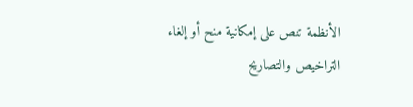الأنظمة تنص على إمكانية منح أو إلغاء التراخيص والتصاريح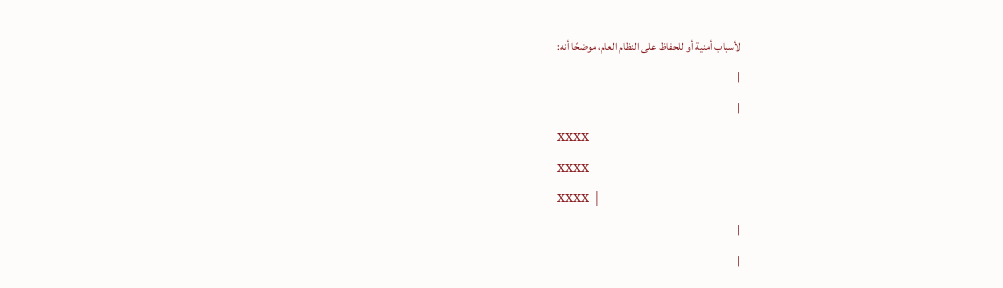لأسباب أمنية أو للحفاظ على النظام العام، موضحًا أنه:
|
|
xxxx
xxxx
xxxx |
|
|